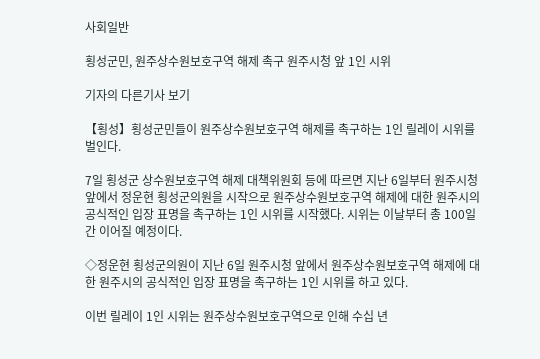사회일반

횡성군민, 원주상수원보호구역 해제 촉구 원주시청 앞 1인 시위

기자의 다른기사 보기

【횡성】횡성군민들이 원주상수원보호구역 해제를 촉구하는 1인 릴레이 시위를 벌인다.

7일 횡성군 상수원보호구역 해제 대책위원회 등에 따르면 지난 6일부터 원주시청 앞에서 정운현 횡성군의원을 시작으로 원주상수원보호구역 해제에 대한 원주시의 공식적인 입장 표명을 촉구하는 1인 시위를 시작했다. 시위는 이날부터 총 100일간 이어질 예정이다.

◇정운현 횡성군의원이 지난 6일 원주시청 앞에서 원주상수원보호구역 해제에 대한 원주시의 공식적인 입장 표명을 촉구하는 1인 시위를 하고 있다.

이번 릴레이 1인 시위는 원주상수원보호구역으로 인해 수십 년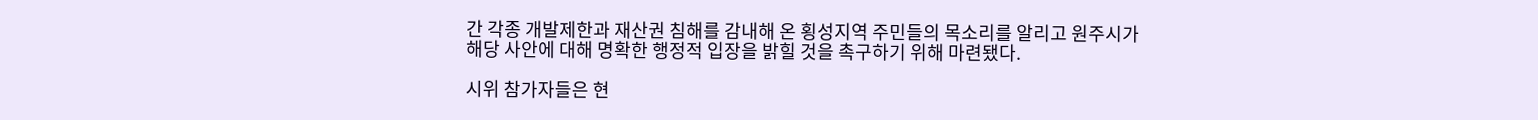간 각종 개발제한과 재산권 침해를 감내해 온 횡성지역 주민들의 목소리를 알리고 원주시가 해당 사안에 대해 명확한 행정적 입장을 밝힐 것을 촉구하기 위해 마련됐다.

시위 참가자들은 현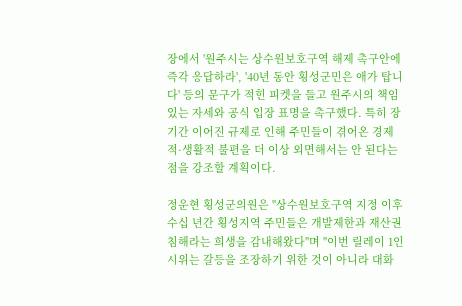장에서 '원주시는 상수원보호구역 해제 촉구안에 즉각 응답하라', '40년 동안 횡성군민은 애가 탑니다' 등의 문구가 적힌 피켓을 들고 원주시의 책임 있는 자세와 공식 입장 표명을 촉구했다. 특히 장기간 이어진 규제로 인해 주민들이 겪어온 경제적·생활적 불편을 더 이상 외면해서는 안 된다는 점을 강조할 계획이다.

정운현 횡성군의원은 "상수원보호구역 지정 이후 수십 년간 횡성지역 주민들은 개발제한과 재산권 침해라는 희생을 감내해왔다"며 "이번 릴레이 1인 시위는 갈등을 조장하기 위한 것이 아니라 대화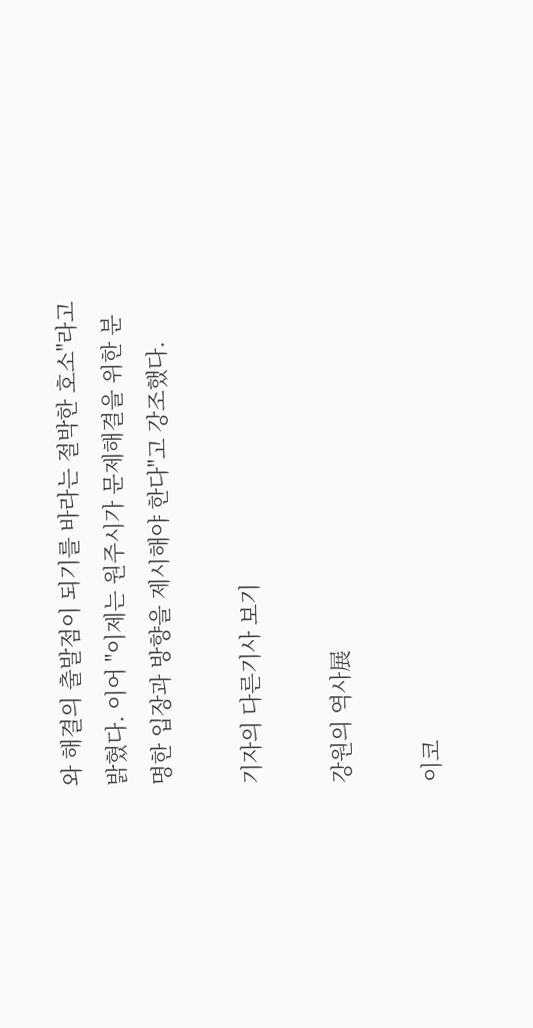와 해결의 출발점이 되기를 바라는 절박한 호소"라고 밝혔다. 이어 "이제는 원주시가 문제해결을 위한 분명한 입장과 방향을 제시해야 한다"고 강조했다.

기자의 다른기사 보기

강원의 역사展

이코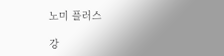노미 플러스

강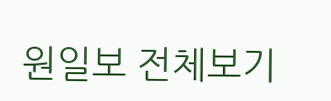원일보 전체보기